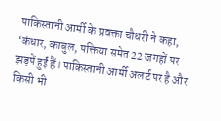पाकिस्तानी आर्मी के प्रवक्ता चौधरी ने कहा, ‘कंधार, काबुल, पक्तिया समेत 22 जगहों पर झड़पें हुईं हैं। पाकिस्तानी आर्मी अलर्ट पर है और किसी भी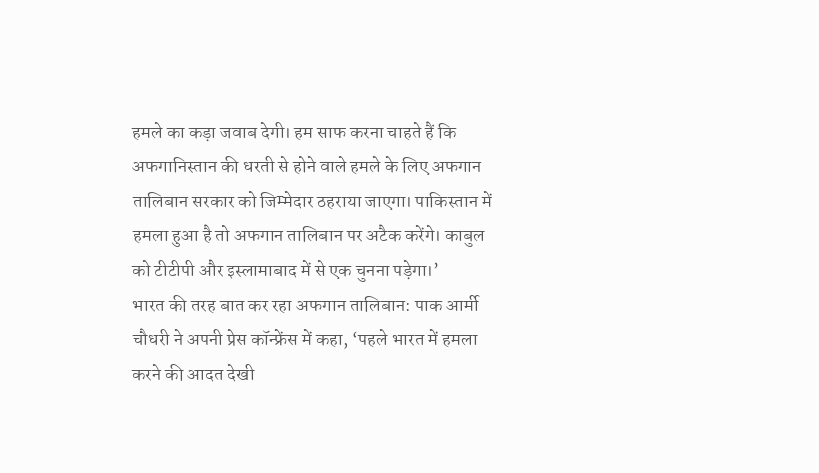हमले का कड़ा जवाब देगी। हम साफ करना चाहते हैं कि अफगानिस्तान की धरती से होने वाले हमले के लिए अफगान तालिबान सरकार को जिम्मेदार ठहराया जाएगा। पाकिस्तान में हमला हुआ है तो अफगान तालिबान पर अटैक करेंगे। काबुल को टीटीपी और इस्लामाबाद में से एक चुनना पड़ेगा।’
भारत की तरह बात कर रहा अफगान तालिबान: पाक आर्मी
चौधरी ने अपनी प्रेस कॉन्फ्रेंस में कहा, ‘पहले भारत में हमला करने की आदत देखी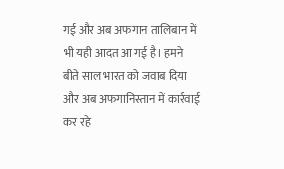गई और अब अफगान तालिबान में भी यही आदत आ गई है। हमने बीते साल भारत को जवाब दिया और अब अफगानिस्तान में कार्रवाई कर रहे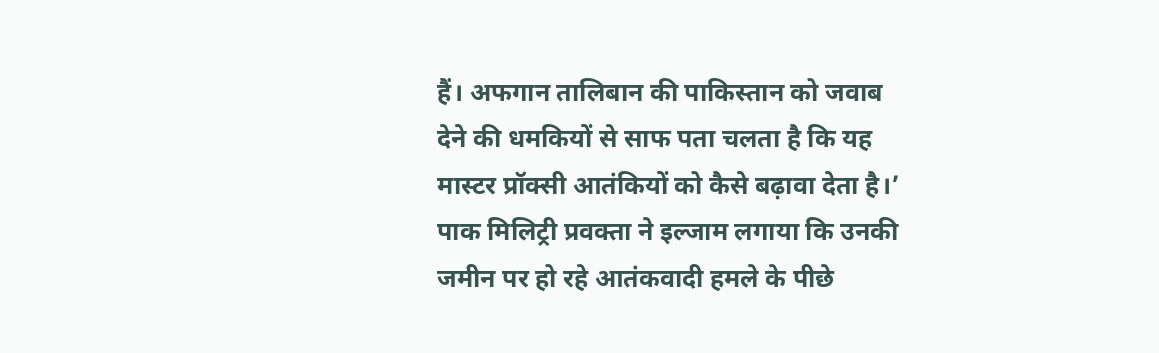हैं। अफगान तालिबान की पाकिस्तान को जवाब देने की धमकियों से साफ पता चलता है कि यह मास्टर प्रॉक्सी आतंकियों को कैसे बढ़ावा देता है।’
पाक मिलिट्री प्रवक्ता ने इल्जाम लगाया कि उनकी जमीन पर हो रहे आतंकवादी हमले के पीछे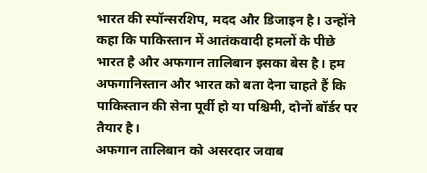भारत की स्पॉन्सरशिप, मदद और डिजाइन है। उन्होंने कहा कि पाकिस्तान में आतंकवादी हमलों के पीछे भारत है और अफगान तालिबान इसका बेस है। हम अफगानिस्तान और भारत को बता देना चाहते हैं कि पाकिस्तान की सेना पूर्वी हो या पश्चिमी, दोनों बॉर्डर पर तैयार है।
अफगान तालिबान को असरदार जवाब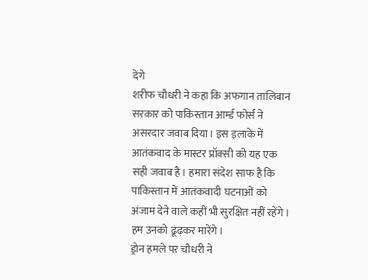देंगे
शरीफ चौधरी ने कहा कि अफगान तालिबान सरकार को पाकिस्तान आर्म्ड फोर्स ने असरदार जवाब दिया। इस इलाके में आतंकवाद के मास्टर प्रॉक्सी को यह एक सही जवाब है। हमारा संदेश साफ है कि पाकिस्तान में आतंकवादी घटनाओं को अंजाम देने वाले कहीं भी सुरक्षित नहीं रहेंगे। हम उनको ढूंढ़कर मारेंगे।
ड्रोन हमले पर चौधरी ने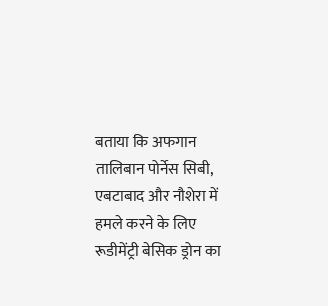बताया कि अफगान तालिबान पोर्नेस सिबी, एबटाबाद और नौशेरा में हमले करने के लिए रूडीमेंट्री बेसिक ड्रोन का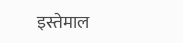इस्तेमाल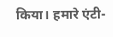किया। हमारे एंटी-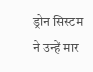ड्रोन सिस्टम ने उन्हें मार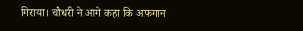गिराया। चौधरी ने आगे कहा कि अफगान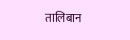तालिबान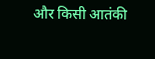और किसी आतंकी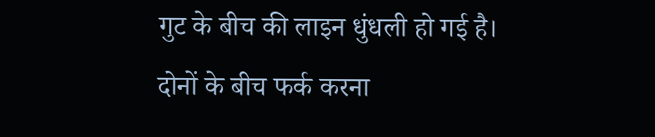गुट के बीच की लाइन धुंधली हो गई है। दोनों के बीच फर्क करना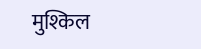मुश्किल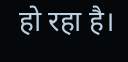हो रहा है।